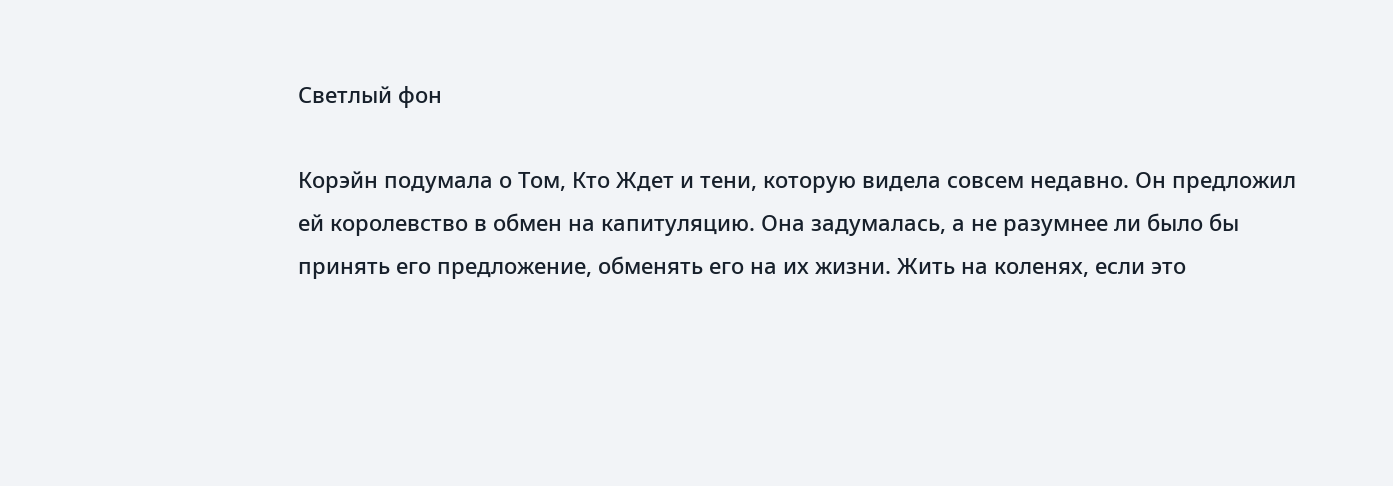Светлый фон

Корэйн подумала о Том, Кто Ждет и тени, которую видела совсем недавно. Он предложил ей королевство в обмен на капитуляцию. Она задумалась, а не разумнее ли было бы принять его предложение, обменять его на их жизни. Жить на коленях, если это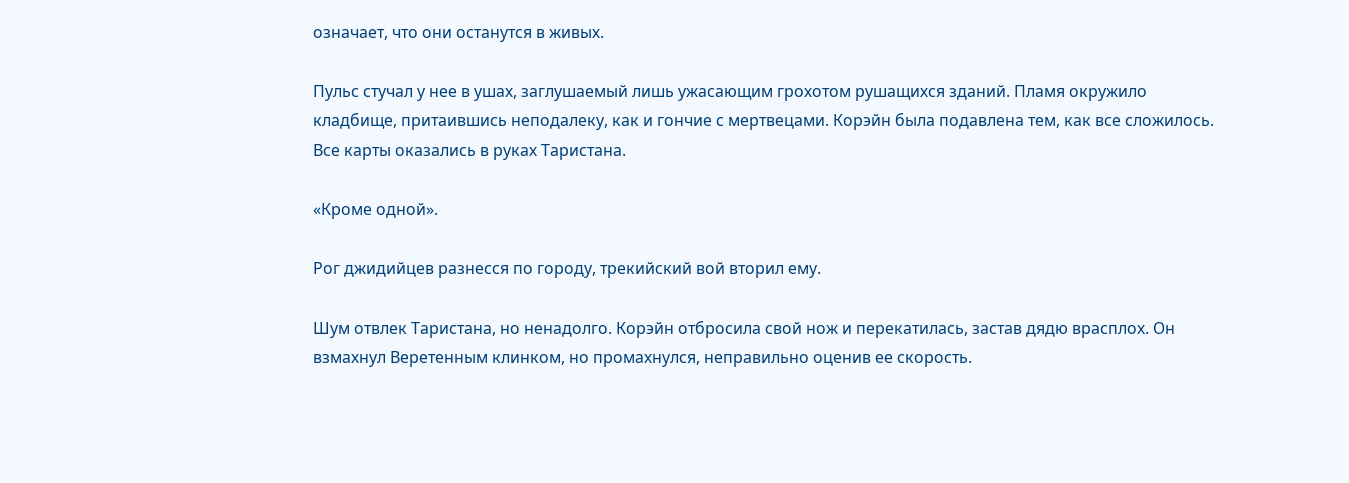означает, что они останутся в живых.

Пульс стучал у нее в ушах, заглушаемый лишь ужасающим грохотом рушащихся зданий. Пламя окружило кладбище, притаившись неподалеку, как и гончие с мертвецами. Корэйн была подавлена тем, как все сложилось. Все карты оказались в руках Таристана.

«Кроме одной».

Рог джидийцев разнесся по городу, трекийский вой вторил ему.

Шум отвлек Таристана, но ненадолго. Корэйн отбросила свой нож и перекатилась, застав дядю врасплох. Он взмахнул Веретенным клинком, но промахнулся, неправильно оценив ее скорость.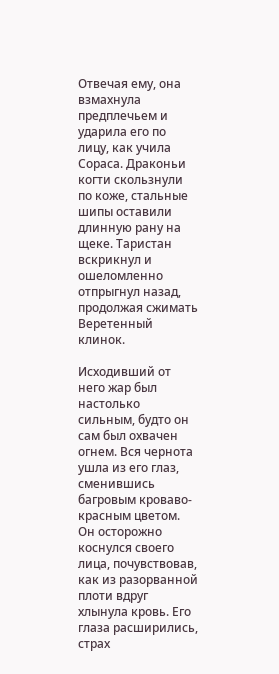Отвечая ему, она взмахнула предплечьем и ударила его по лицу, как учила Сораса. Драконьи когти скользнули по коже, стальные шипы оставили длинную рану на щеке. Таристан вскрикнул и ошеломленно отпрыгнул назад, продолжая сжимать Веретенный клинок.

Исходивший от него жар был настолько сильным, будто он сам был охвачен огнем. Вся чернота ушла из его глаз, сменившись багровым кроваво-красным цветом. Он осторожно коснулся своего лица, почувствовав, как из разорванной плоти вдруг хлынула кровь. Его глаза расширились, страх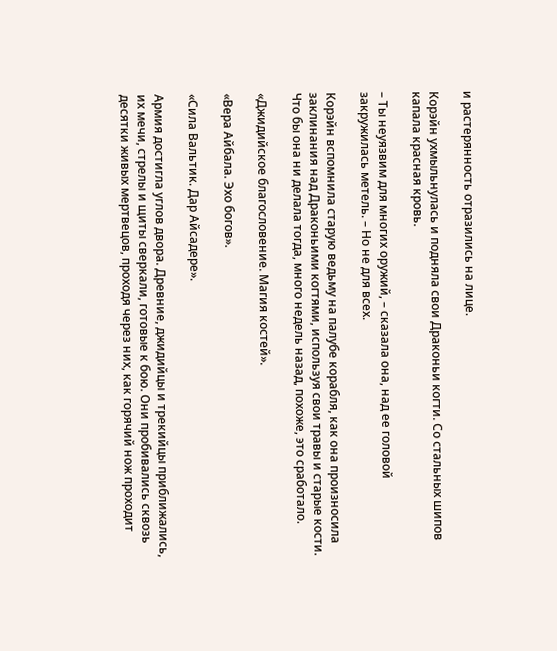и растерянность отразились на лице.

Корэйн ухмыльнулась и подняла свои Драконьи когти. Со стальных шипов капала красная кровь.

– Ты неуязвим для многих оружий, – сказала она, над ее головой закружилась метель. – Но не для всех.

Корэйн вспомнила старую ведьму на палубе корабля, как она произносила заклинания над Драконьими когтями, используя свои травы и старые кости. Что бы она ни делала тогда, много недель назад, похоже, это сработало.

«Джидийское благословение. Магия костей».

«Вера Айбала. Эхо богов».

«Сила Вальтик. Дар Айсадере».

Армия достигла углов двора. Древние, джидийцы и трекийцы приближались, их мечи, стрелы и щиты сверкали, готовые к бою. Они пробивались сквозь десятки живых мертвецов, проходя через них, как горячий нож проходит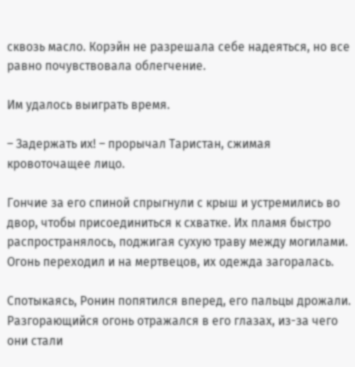сквозь масло. Корэйн не разрешала себе надеяться, но все равно почувствовала облегчение.

Им удалось выиграть время.

– Задержать их! – прорычал Таристан, сжимая кровоточащее лицо.

Гончие за его спиной спрыгнули с крыш и устремились во двор, чтобы присоединиться к схватке. Их пламя быстро распространялось, поджигая сухую траву между могилами. Огонь переходил и на мертвецов, их одежда загоралась.

Спотыкаясь, Ронин попятился вперед, его пальцы дрожали. Разгорающийся огонь отражался в его глазах, из-за чего они стали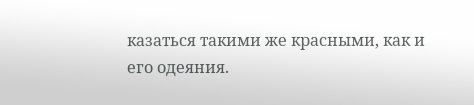казаться такими же красными, как и его одеяния.